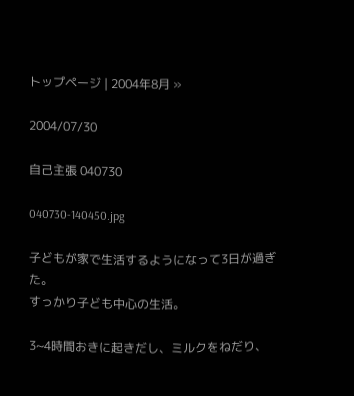トップページ | 2004年8月 »

2004/07/30

自己主張 040730

040730-140450.jpg

子どもが家で生活するようになって3日が過ぎた。
すっかり子ども中心の生活。

3~4時間おきに起きだし、ミルクをねだり、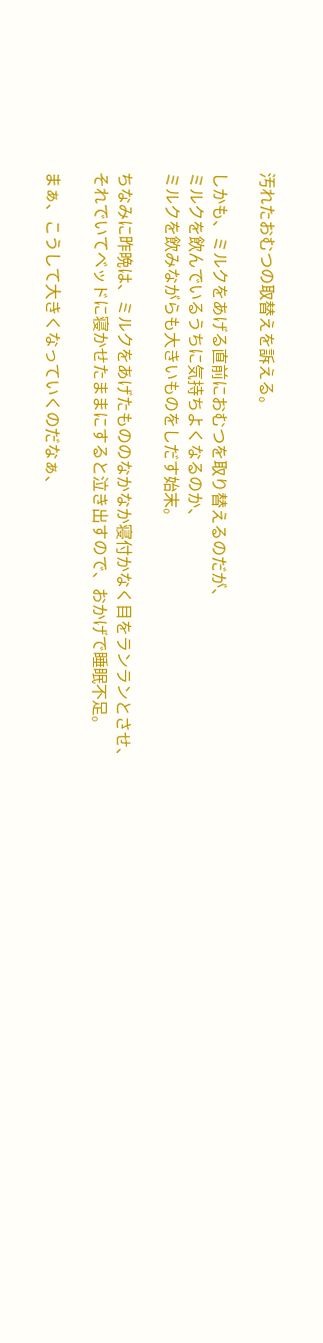汚れたおむつの取替えを訴える。

しかも、ミルクをあげる直前におむつを取り替えるのだが、
ミルクを飲んでいるうちに気持ちよくなるのか、
ミルクを飲みながらも大きいものをしだす始末。

ちなみに昨晩は、ミルクをあげたもののなかなか寝付かなく目をランランとさせ、
それでいてベッドに寝かせたままにすると泣き出すので、おかげで睡眠不足。

まぁ、こうして大きくなっていくのだなぁ、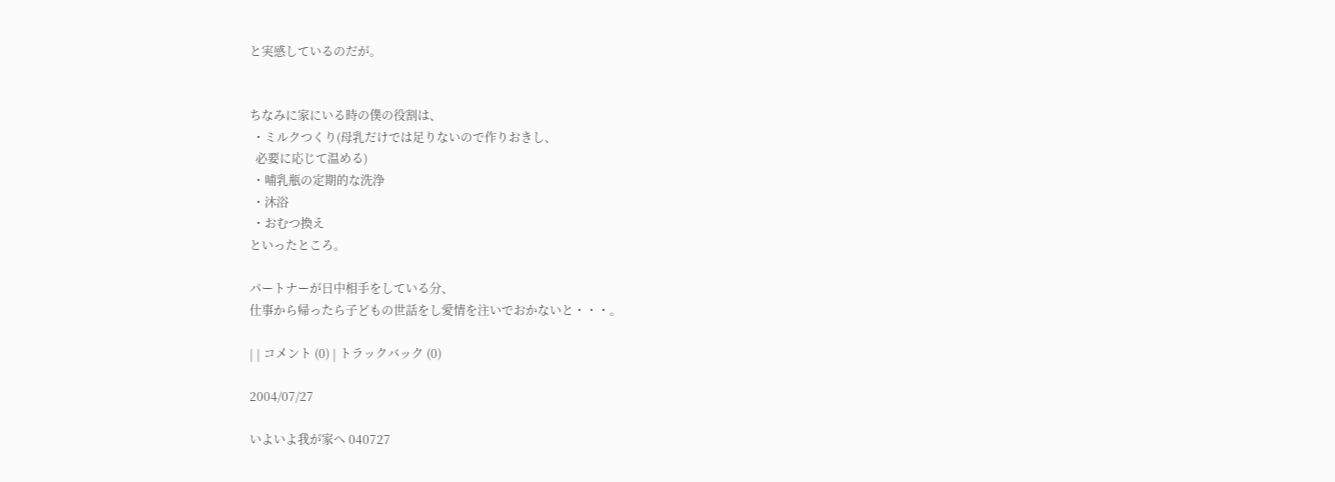と実感しているのだが。


ちなみに家にいる時の僕の役割は、
 ・ミルクつくり(母乳だけでは足りないので作りおきし、
  必要に応じて温める)
 ・哺乳瓶の定期的な洗浄
 ・沐浴
 ・おむつ換え
といったところ。

パートナーが日中相手をしている分、
仕事から帰ったら子どもの世話をし愛情を注いでおかないと・・・。

| | コメント (0) | トラックバック (0)

2004/07/27

いよいよ我が家へ 040727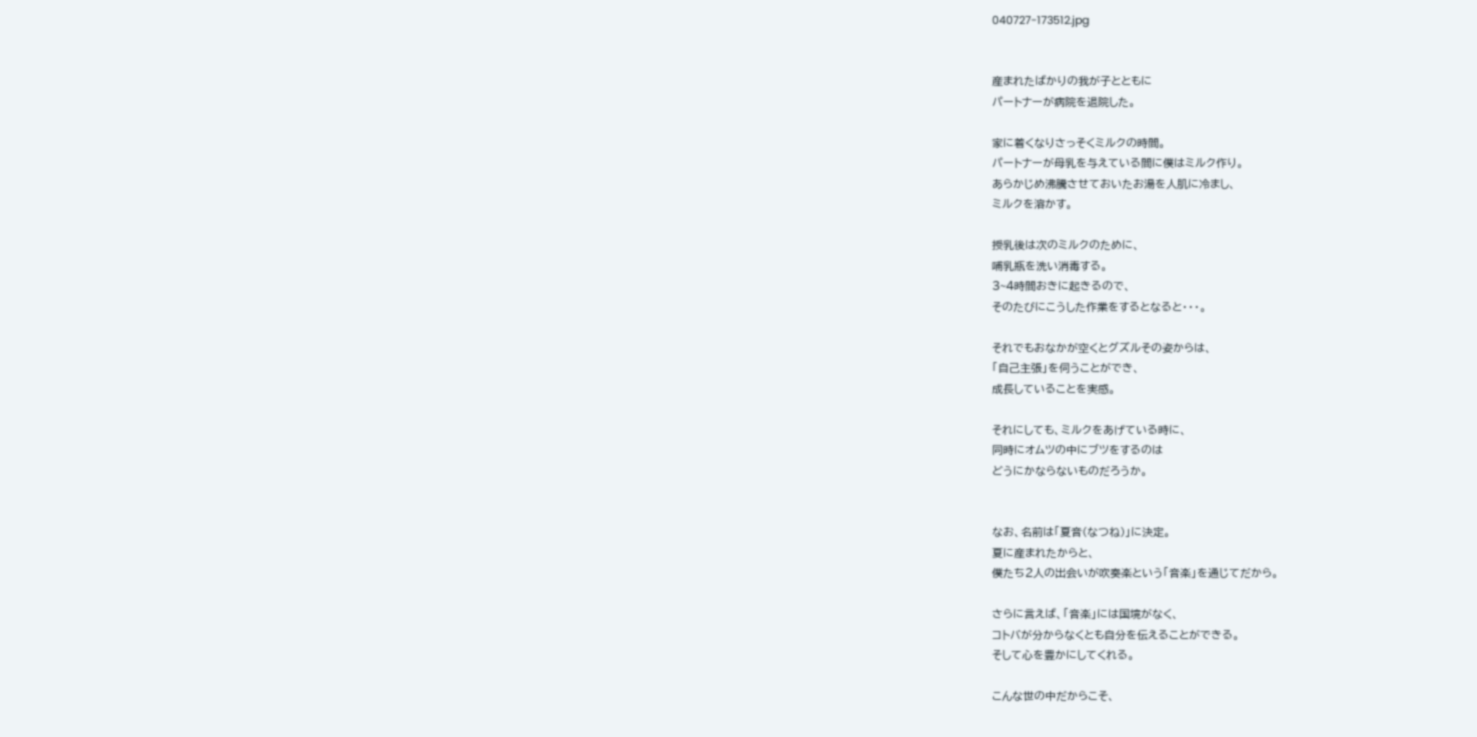040727-173512.jpg


産まれたばかりの我が子とともに
パートナーが病院を退院した。

家に着くなりさっそくミルクの時間。
パートナーが母乳を与えている間に僕はミルク作り。
あらかじめ沸騰させておいたお湯を人肌に冷まし、
ミルクを溶かす。

授乳後は次のミルクのために、
哺乳瓶を洗い消毒する。
3~4時間おきに起きるので、
そのたびにこうした作業をするとなると・・・。

それでもおなかが空くとグズルその姿からは、
「自己主張」を伺うことができ、
成長していることを実感。

それにしても、ミルクをあげている時に、
同時にオムツの中にブツをするのは
どうにかならないものだろうか。


なお、名前は「夏音(なつね)」に決定。
夏に産まれたからと、
僕たち2人の出会いが吹奏楽という「音楽」を通じてだから。

さらに言えば、「音楽」には国境がなく、
コトバが分からなくとも自分を伝えることができる。
そして心を豊かにしてくれる。

こんな世の中だからこそ、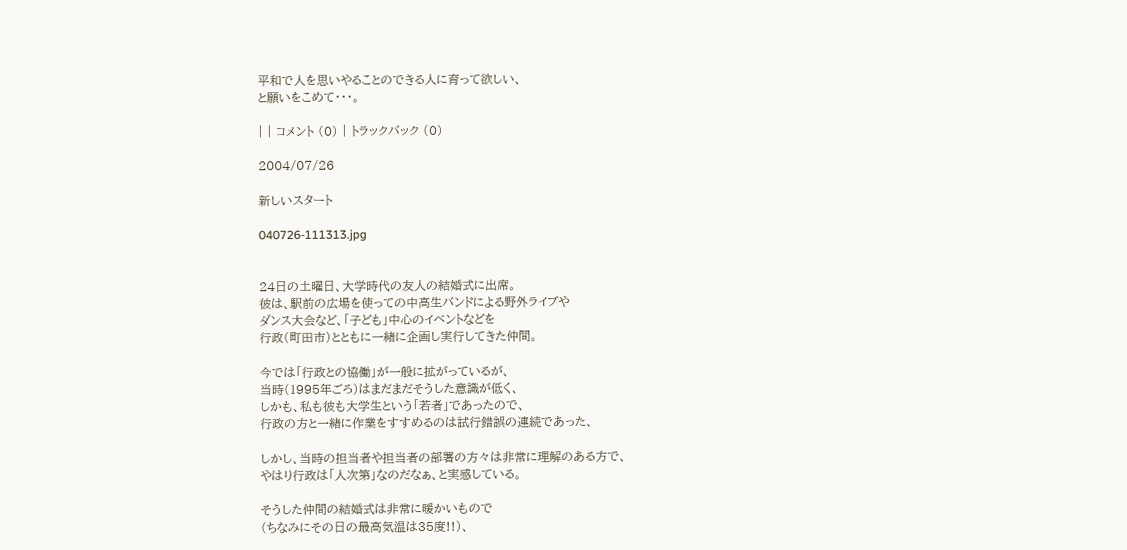平和で人を思いやることのできる人に育って欲しい、
と願いをこめて・・・。

| | コメント (0) | トラックバック (0)

2004/07/26

新しいスタート

040726-111313.jpg


24日の土曜日、大学時代の友人の結婚式に出席。
彼は、駅前の広場を使っての中高生バンドによる野外ライブや
ダンス大会など、「子ども」中心のイベントなどを
行政(町田市)とともに一緒に企画し実行してきた仲間。

今では「行政との協働」が一般に拡がっているが、
当時(1995年ごろ)はまだまだそうした意識が低く、
しかも、私も彼も大学生という「若者」であったので、
行政の方と一緒に作業をすすめるのは試行錯誤の連続であった、

しかし、当時の担当者や担当者の部署の方々は非常に理解のある方で、
やはり行政は「人次第」なのだなぁ、と実感している。

そうした仲間の結婚式は非常に暖かいもので
(ちなみにその日の最高気温は35度!!)、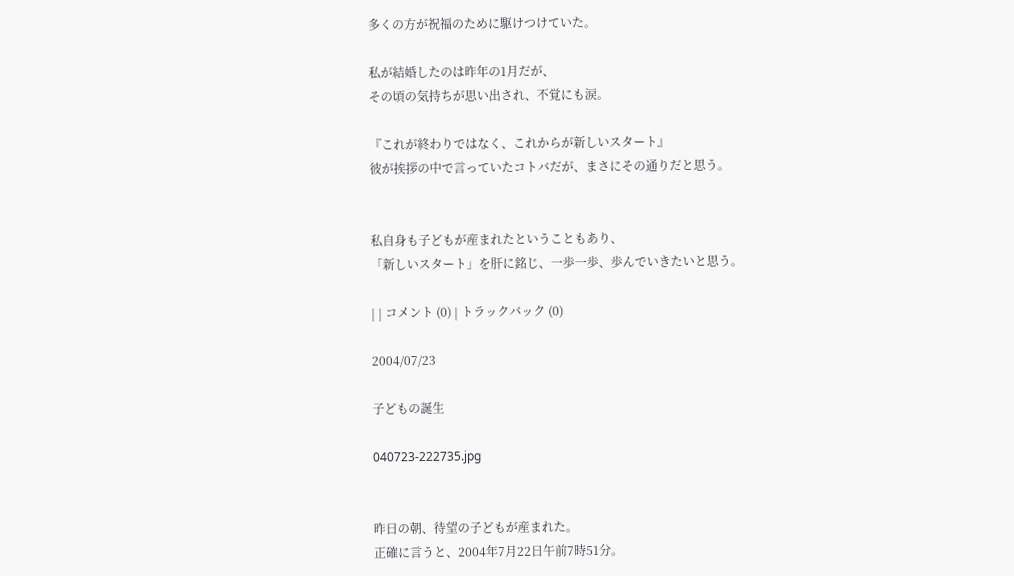多くの方が祝福のために駆けつけていた。

私が結婚したのは昨年の1月だが、
その頃の気持ちが思い出され、不覚にも涙。

『これが終わりではなく、これからが新しいスタート』
彼が挨拶の中で言っていたコトバだが、まさにその通りだと思う。


私自身も子どもが産まれたということもあり、
「新しいスタート」を肝に銘じ、一歩一歩、歩んでいきたいと思う。

| | コメント (0) | トラックバック (0)

2004/07/23

子どもの誕生

040723-222735.jpg


昨日の朝、待望の子どもが産まれた。
正確に言うと、2004年7月22日午前7時51分。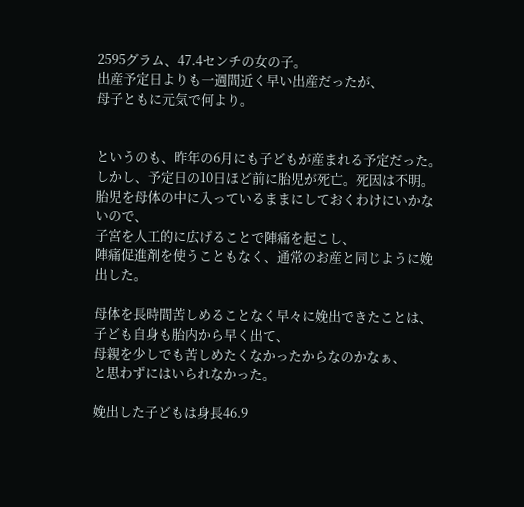2595グラム、47.4センチの女の子。
出産予定日よりも一週間近く早い出産だったが、
母子ともに元気で何より。


というのも、昨年の6月にも子どもが産まれる予定だった。
しかし、予定日の10日ほど前に胎児が死亡。死因は不明。
胎児を母体の中に入っているままにしておくわけにいかないので、
子宮を人工的に広げることで陣痛を起こし、
陣痛促進剤を使うこともなく、通常のお産と同じように娩出した。

母体を長時間苦しめることなく早々に娩出できたことは、
子ども自身も胎内から早く出て、
母親を少しでも苦しめたくなかったからなのかなぁ、
と思わずにはいられなかった。

娩出した子どもは身長46.9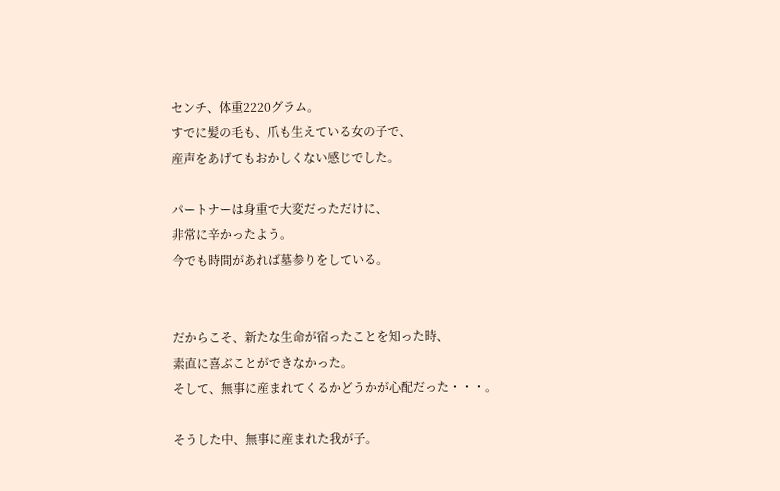センチ、体重2220グラム。
すでに髪の毛も、爪も生えている女の子で、
産声をあげてもおかしくない感じでした。

パートナーは身重で大変だっただけに、
非常に辛かったよう。
今でも時間があれば墓参りをしている。


だからこそ、新たな生命が宿ったことを知った時、
素直に喜ぶことができなかった。
そして、無事に産まれてくるかどうかが心配だった・・・。

そうした中、無事に産まれた我が子。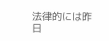法律的には昨日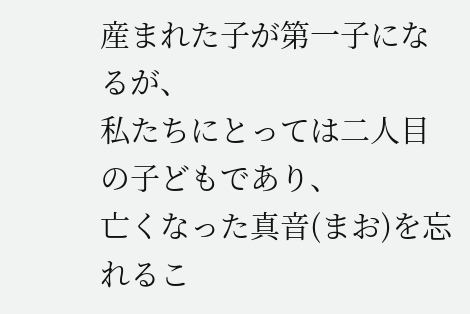産まれた子が第一子になるが、
私たちにとっては二人目の子どもであり、
亡くなった真音(まお)を忘れるこ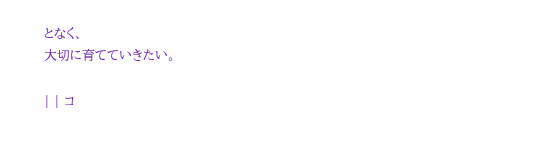となく、
大切に育てていきたい。

| | コ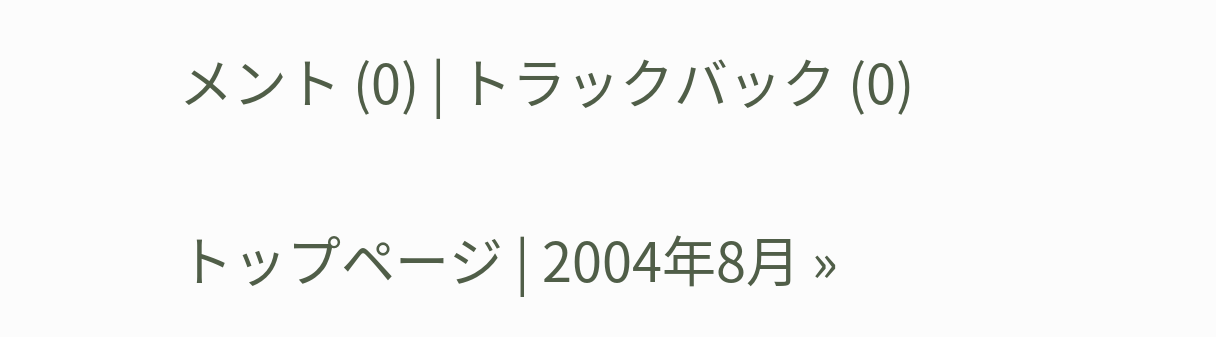メント (0) | トラックバック (0)

トップページ | 2004年8月 »